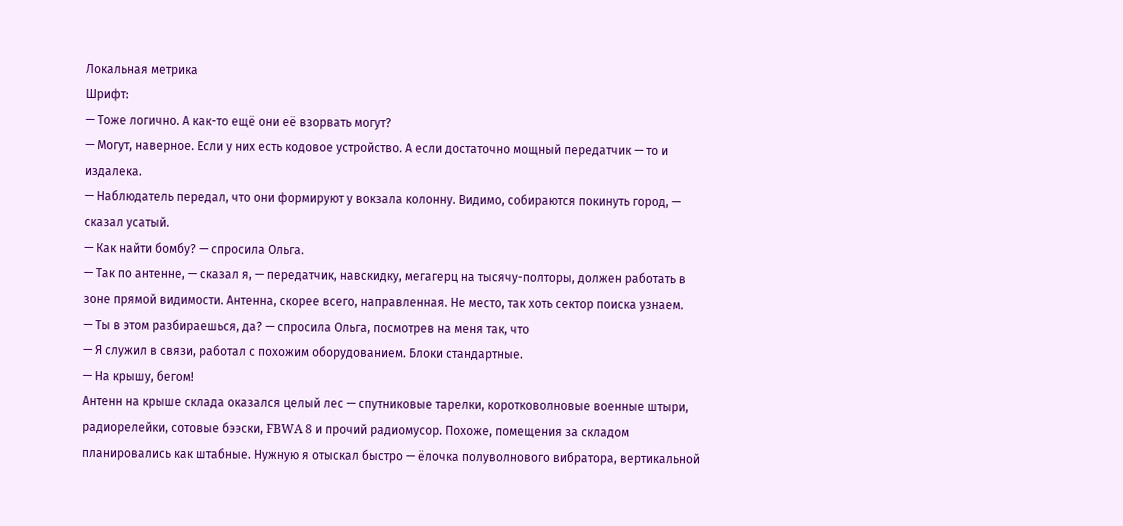Локальная метрика
Шрифт:
— Тоже логично. А как-то ещё они её взорвать могут?
— Могут, наверное. Если у них есть кодовое устройство. А если достаточно мощный передатчик — то и издалека.
— Наблюдатель передал, что они формируют у вокзала колонну. Видимо, собираются покинуть город, — сказал усатый.
— Как найти бомбу? — спросила Ольга.
— Так по антенне, — сказал я, — передатчик, навскидку, мегагерц на тысячу-полторы, должен работать в зоне прямой видимости. Антенна, скорее всего, направленная. Не место, так хоть сектор поиска узнаем.
— Ты в этом разбираешься, да? — спросила Ольга, посмотрев на меня так, что
— Я служил в связи, работал с похожим оборудованием. Блоки стандартные.
— На крышу, бегом!
Антенн на крыше склада оказался целый лес — спутниковые тарелки, коротковолновые военные штыри, радиорелейки, сотовые бээски, FBWA 8 и прочий радиомусор. Похоже, помещения за складом планировались как штабные. Нужную я отыскал быстро — ёлочка полуволнового вибратора, вертикальной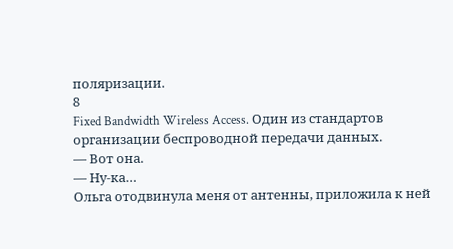поляризации.
8
Fixed Bandwidth Wireless Access. Один из стандартов организации беспроводной передачи данных.
— Вот она.
— Ну-ка…
Ольга отодвинула меня от антенны, приложила к ней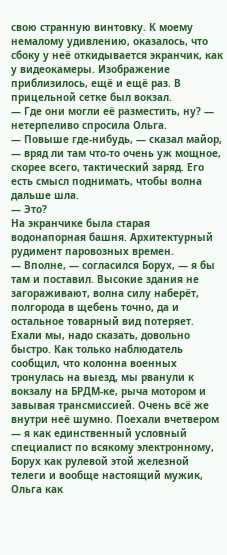свою странную винтовку. К моему немалому удивлению, оказалось, что сбоку у неё откидывается экранчик, как у видеокамеры. Изображение приблизилось, ещё и ещё раз. В прицельной сетке был вокзал.
— Где они могли её разместить, ну? — нетерпеливо спросила Ольга.
— Повыше где-нибудь, — сказал майор, — вряд ли там что-то очень уж мощное, скорее всего, тактический заряд. Его есть смысл поднимать, чтобы волна дальше шла.
— Это?
На экранчике была старая водонапорная башня. Архитектурный рудимент паровозных времен.
— Вполне, — согласился Борух, — я бы там и поставил. Высокие здания не загораживают, волна силу наберёт, полгорода в щебень точно, да и остальное товарный вид потеряет.
Ехали мы, надо сказать, довольно быстро. Как только наблюдатель сообщил, что колонна военных тронулась на выезд, мы рванули к вокзалу на БРДМ-ке, рыча мотором и завывая трансмиссией. Очень всё же внутри неё шумно. Поехали вчетвером — я как единственный условный специалист по всякому электронному, Борух как рулевой этой железной телеги и вообще настоящий мужик, Ольга как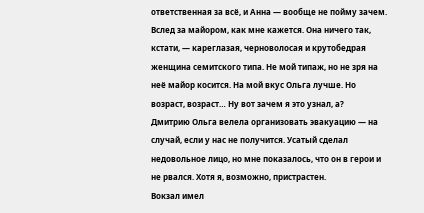ответственная за всё, и Анна — вообще не пойму зачем. Вслед за майором, как мне кажется. Она ничего так, кстати, — кареглазая, черноволосая и крутобедрая женщина семитского типа. Не мой типаж, но не зря на неё майор косится. На мой вкус Ольга лучше. Но возраст, возраст… Ну вот зачем я это узнал, а?
Дмитрию Ольга велела организовать эвакуацию — на случай, если у нас не получится. Усатый сделал недовольное лицо, но мне показалось, что он в герои и не рвался. Хотя я, возможно, пристрастен.
Вокзал имел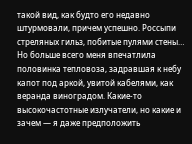такой вид, как будто его недавно штурмовали, причем успешно. Россыпи стреляных гильз, побитые пулями стены… Но больше всего меня впечатлила половинка тепловоза, задравшая к небу капот под аркой, увитой кабелями, как веранда виноградом. Какие-то высокочастотные излучатели, но какие и зачем — я даже предположить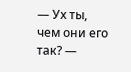— Ух ты, чем они его так? —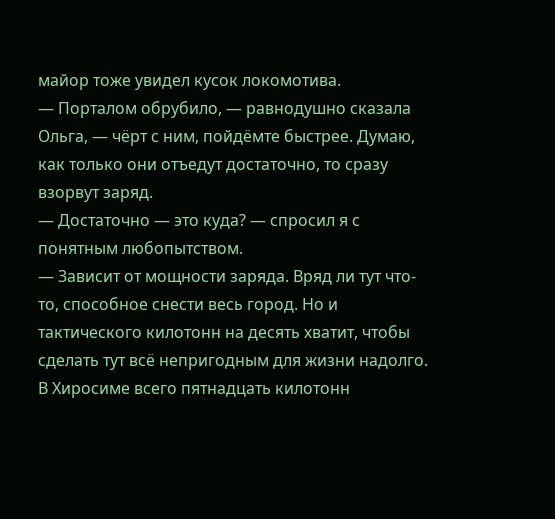майор тоже увидел кусок локомотива.
— Порталом обрубило, — равнодушно сказала Ольга, — чёрт с ним, пойдёмте быстрее. Думаю, как только они отъедут достаточно, то сразу взорвут заряд.
— Достаточно — это куда? — спросил я с понятным любопытством.
— Зависит от мощности заряда. Вряд ли тут что-то, способное снести весь город. Но и тактического килотонн на десять хватит, чтобы сделать тут всё непригодным для жизни надолго. В Хиросиме всего пятнадцать килотонн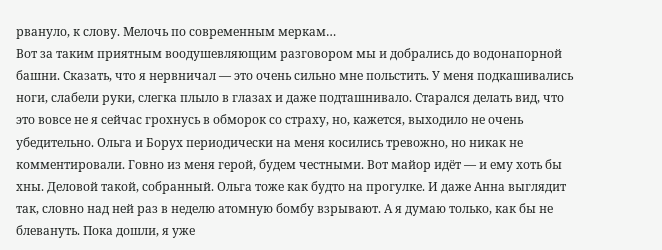рвануло, к слову. Мелочь по современным меркам…
Вот за таким приятным воодушевляющим разговором мы и добрались до водонапорной башни. Сказать, что я нервничал — это очень сильно мне польстить. У меня подкашивались ноги, слабели руки, слегка плыло в глазах и даже подташнивало. Старался делать вид, что это вовсе не я сейчас грохнусь в обморок со страху, но, кажется, выходило не очень убедительно. Ольга и Борух периодически на меня косились тревожно, но никак не комментировали. Говно из меня герой, будем честными. Вот майор идёт — и ему хоть бы хны. Деловой такой, собранный. Ольга тоже как будто на прогулке. И даже Анна выглядит так, словно над ней раз в неделю атомную бомбу взрывают. А я думаю только, как бы не блевануть. Пока дошли, я уже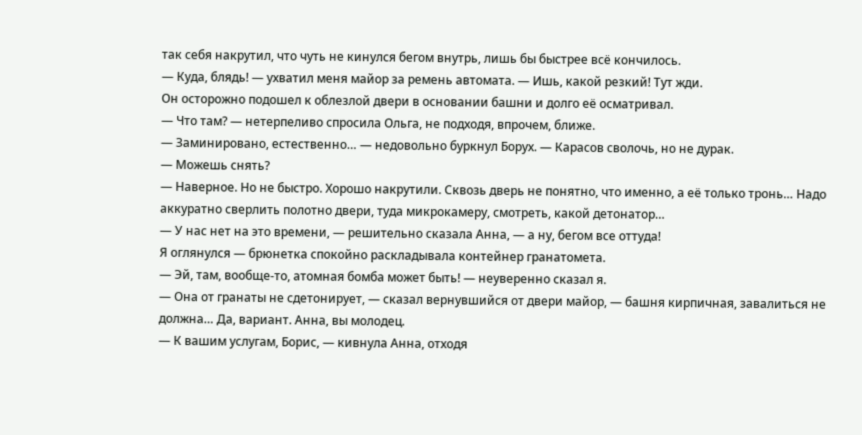так себя накрутил, что чуть не кинулся бегом внутрь, лишь бы быстрее всё кончилось.
— Куда, блядь! — ухватил меня майор за ремень автомата. — Ишь, какой резкий! Тут жди.
Он осторожно подошел к облезлой двери в основании башни и долго её осматривал.
— Что там? — нетерпеливо спросила Ольга, не подходя, впрочем, ближе.
— Заминировано, естественно… — недовольно буркнул Борух. — Карасов сволочь, но не дурак.
— Можешь снять?
— Наверное. Но не быстро. Хорошо накрутили. Сквозь дверь не понятно, что именно, а её только тронь… Надо аккуратно сверлить полотно двери, туда микрокамеру, смотреть, какой детонатор…
— У нас нет на это времени, — решительно сказала Анна, — а ну, бегом все оттуда!
Я оглянулся — брюнетка спокойно раскладывала контейнер гранатомета.
— Эй, там, вообще-то, атомная бомба может быть! — неуверенно сказал я.
— Она от гранаты не сдетонирует, — сказал вернувшийся от двери майор, — башня кирпичная, завалиться не должна… Да, вариант. Анна, вы молодец.
— К вашим услугам, Борис, — кивнула Анна, отходя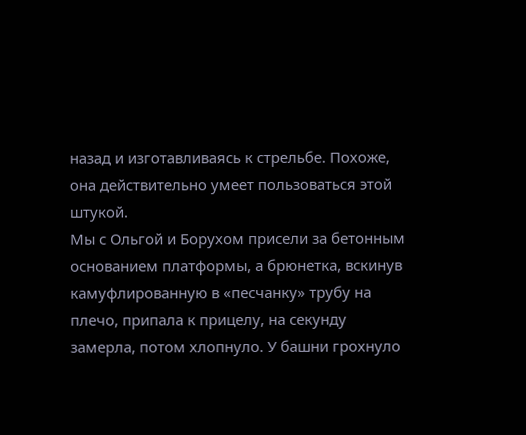назад и изготавливаясь к стрельбе. Похоже, она действительно умеет пользоваться этой штукой.
Мы с Ольгой и Борухом присели за бетонным основанием платформы, а брюнетка, вскинув камуфлированную в «песчанку» трубу на плечо, припала к прицелу, на секунду замерла, потом хлопнуло. У башни грохнуло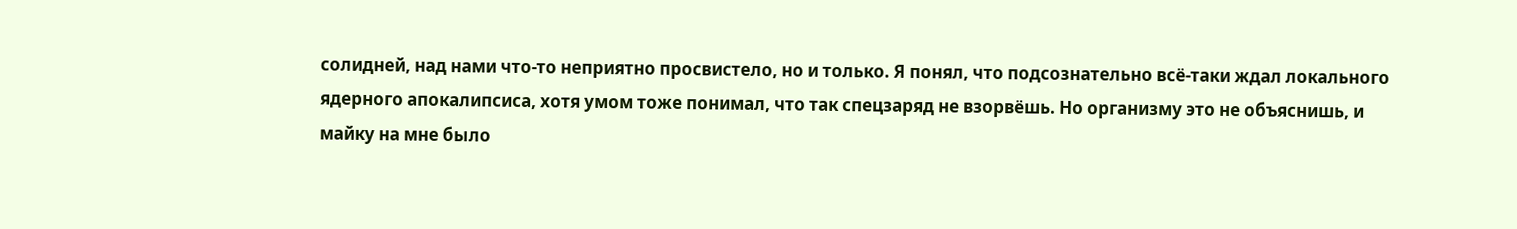солидней, над нами что-то неприятно просвистело, но и только. Я понял, что подсознательно всё-таки ждал локального ядерного апокалипсиса, хотя умом тоже понимал, что так спецзаряд не взорвёшь. Но организму это не объяснишь, и майку на мне было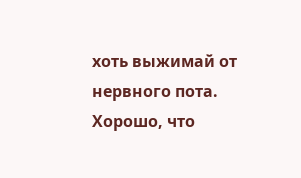хоть выжимай от нервного пота. Хорошо, что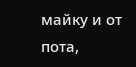майку и от пота,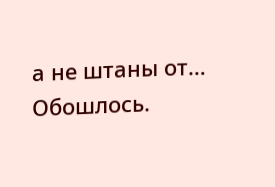а не штаны от… Обошлось.